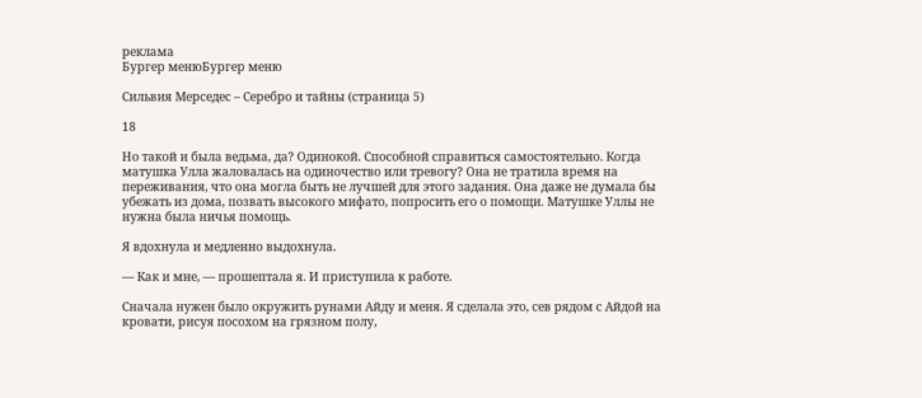реклама
Бургер менюБургер меню

Сильвия Мерседес – Серебро и тайны (страница 5)

18

Но такой и была ведьма, да? Одинокой. Способной справиться самостоятельно. Когда матушка Улла жаловалась на одиночество или тревогу? Она не тратила время на переживания, что она могла быть не лучшей для этого задания. Она даже не думала бы убежать из дома, позвать высокого мифато, попросить его о помощи. Матушке Уллы не нужна была ничья помощь.

Я вдохнула и медленно выдохнула.

— Как и мне, — прошептала я. И приступила к работе.

Сначала нужен было окружить рунами Айду и меня. Я сделала это, сев рядом с Айдой на кровати, рисуя посохом на грязном полу,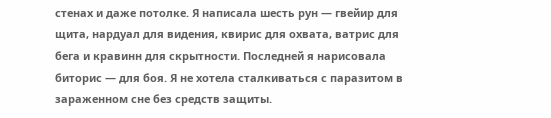стенах и даже потолке. Я написала шесть рун — гвейир для щита, нардуал для видения, квирис для охвата, ватрис для бега и кравинн для скрытности. Последней я нарисовала биторис — для боя. Я не хотела сталкиваться с паразитом в зараженном сне без средств защиты.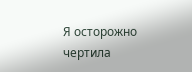Я осторожно чертила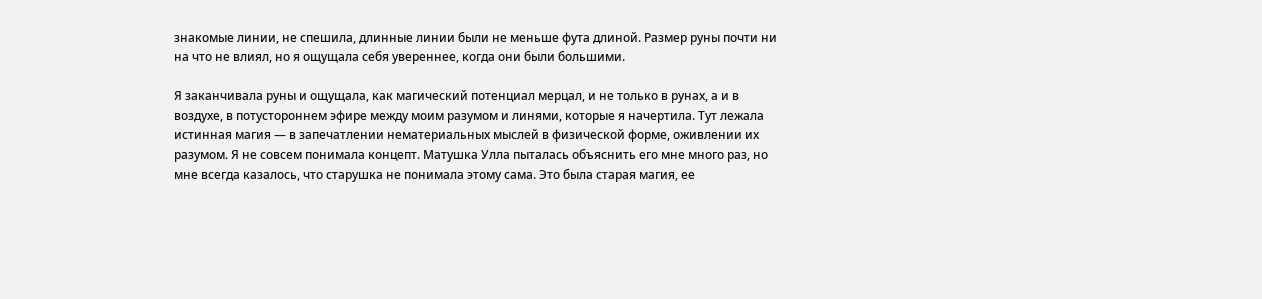знакомые линии, не спешила, длинные линии были не меньше фута длиной. Размер руны почти ни на что не влиял, но я ощущала себя увереннее, когда они были большими.

Я заканчивала руны и ощущала, как магический потенциал мерцал, и не только в рунах, а и в воздухе, в потустороннем эфире между моим разумом и линями, которые я начертила. Тут лежала истинная магия — в запечатлении нематериальных мыслей в физической форме, оживлении их разумом. Я не совсем понимала концепт. Матушка Улла пыталась объяснить его мне много раз, но мне всегда казалось, что старушка не понимала этому сама. Это была старая магия, ее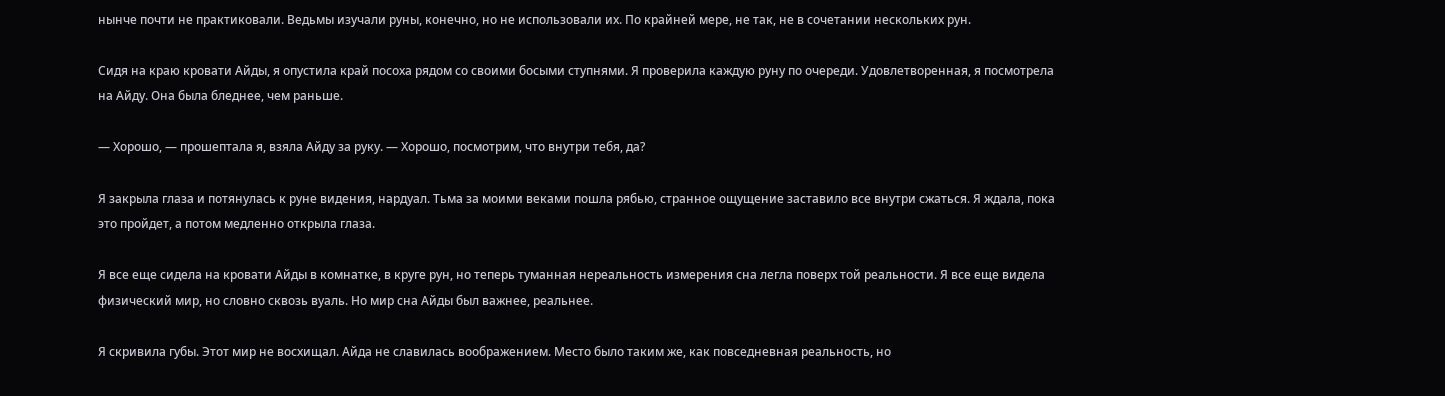нынче почти не практиковали. Ведьмы изучали руны, конечно, но не использовали их. По крайней мере, не так, не в сочетании нескольких рун.

Сидя на краю кровати Айды, я опустила край посоха рядом со своими босыми ступнями. Я проверила каждую руну по очереди. Удовлетворенная, я посмотрела на Айду. Она была бледнее, чем раньше.

— Хорошо, — прошептала я, взяла Айду за руку. — Хорошо, посмотрим, что внутри тебя, да?

Я закрыла глаза и потянулась к руне видения, нардуал. Тьма за моими веками пошла рябью, странное ощущение заставило все внутри сжаться. Я ждала, пока это пройдет, а потом медленно открыла глаза.

Я все еще сидела на кровати Айды в комнатке, в круге рун, но теперь туманная нереальность измерения сна легла поверх той реальности. Я все еще видела физический мир, но словно сквозь вуаль. Но мир сна Айды был важнее, реальнее.

Я скривила губы. Этот мир не восхищал. Айда не славилась воображением. Место было таким же, как повседневная реальность, но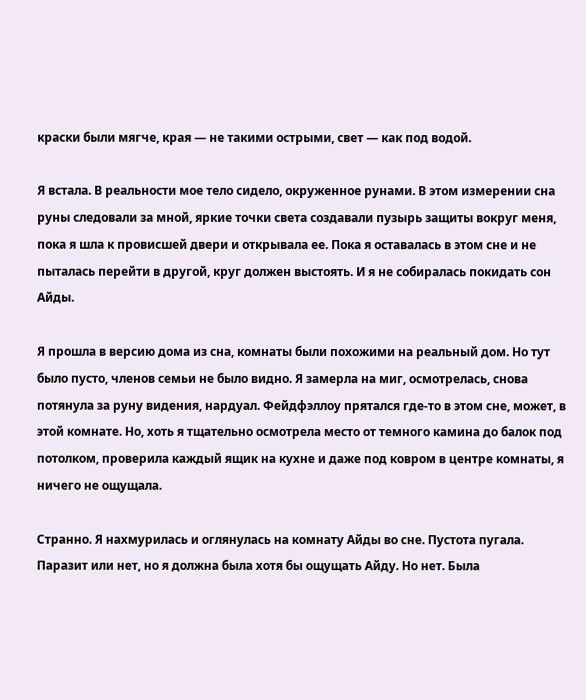краски были мягче, края — не такими острыми, свет — как под водой.

Я встала. В реальности мое тело сидело, окруженное рунами. В этом измерении сна руны следовали за мной, яркие точки света создавали пузырь защиты вокруг меня, пока я шла к провисшей двери и открывала ее. Пока я оставалась в этом сне и не пыталась перейти в другой, круг должен выстоять. И я не собиралась покидать сон Айды.

Я прошла в версию дома из сна, комнаты были похожими на реальный дом. Но тут было пусто, членов семьи не было видно. Я замерла на миг, осмотрелась, снова потянула за руну видения, нардуал. Фейдфэллоу прятался где-то в этом сне, может, в этой комнате. Но, хоть я тщательно осмотрела место от темного камина до балок под потолком, проверила каждый ящик на кухне и даже под ковром в центре комнаты, я ничего не ощущала.

Странно. Я нахмурилась и оглянулась на комнату Айды во сне. Пустота пугала. Паразит или нет, но я должна была хотя бы ощущать Айду. Но нет. Была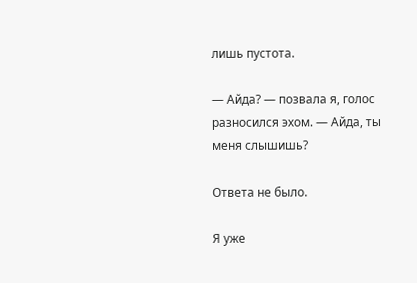лишь пустота.

— Айда? — позвала я, голос разносился эхом. — Айда, ты меня слышишь?

Ответа не было.

Я уже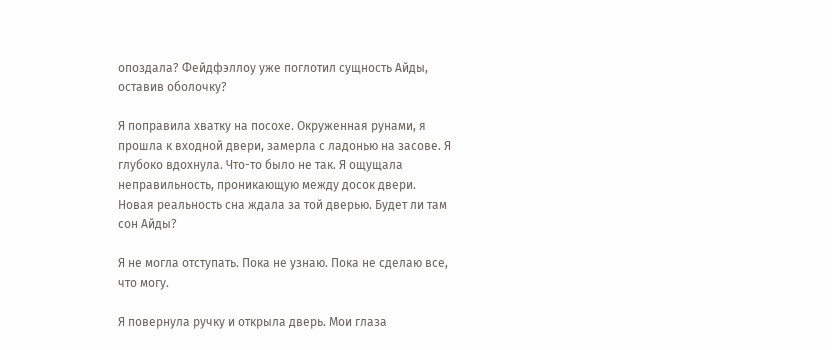опоздала? Фейдфэллоу уже поглотил сущность Айды, оставив оболочку?

Я поправила хватку на посохе. Окруженная рунами, я прошла к входной двери, замерла с ладонью на засове. Я глубоко вдохнула. Что-то было не так. Я ощущала неправильность, проникающую между досок двери. Новая реальность сна ждала за той дверью. Будет ли там сон Айды?

Я не могла отступать. Пока не узнаю. Пока не сделаю все, что могу.

Я повернула ручку и открыла дверь. Мои глаза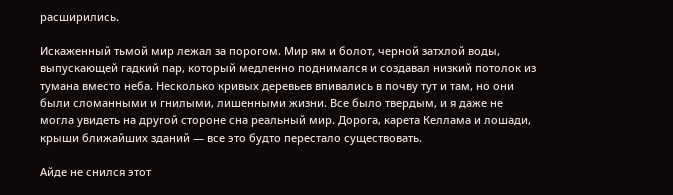расширились.

Искаженный тьмой мир лежал за порогом. Мир ям и болот, черной затхлой воды, выпускающей гадкий пар, который медленно поднимался и создавал низкий потолок из тумана вместо неба. Несколько кривых деревьев впивались в почву тут и там, но они были сломанными и гнилыми, лишенными жизни. Все было твердым, и я даже не могла увидеть на другой стороне сна реальный мир. Дорога, карета Келлама и лошади, крыши ближайших зданий — все это будто перестало существовать.

Айде не снился этот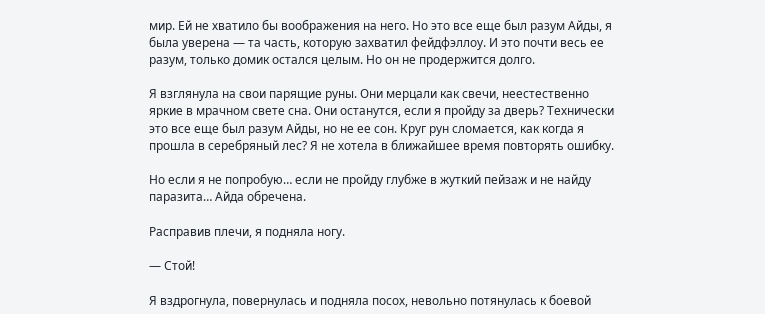мир. Ей не хватило бы воображения на него. Но это все еще был разум Айды, я была уверена — та часть, которую захватил фейдфэллоу. И это почти весь ее разум, только домик остался целым. Но он не продержится долго.

Я взглянула на свои парящие руны. Они мерцали как свечи, неестественно яркие в мрачном свете сна. Они останутся, если я пройду за дверь? Технически это все еще был разум Айды, но не ее сон. Круг рун сломается, как когда я прошла в серебряный лес? Я не хотела в ближайшее время повторять ошибку.

Но если я не попробую… если не пройду глубже в жуткий пейзаж и не найду паразита… Айда обречена.

Расправив плечи, я подняла ногу.

— Стой!

Я вздрогнула, повернулась и подняла посох, невольно потянулась к боевой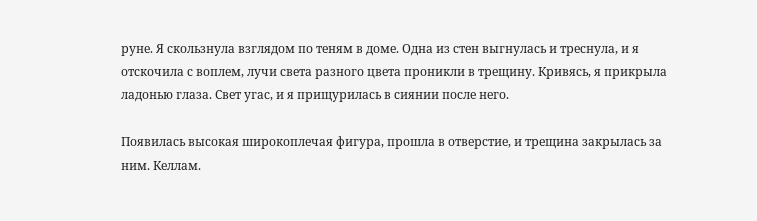руне. Я скользнула взглядом по теням в доме. Одна из стен выгнулась и треснула, и я отскочила с воплем, лучи света разного цвета проникли в трещину. Кривясь, я прикрыла ладонью глаза. Свет угас, и я прищурилась в сиянии после него.

Появилась высокая широкоплечая фигура, прошла в отверстие, и трещина закрылась за ним. Келлам.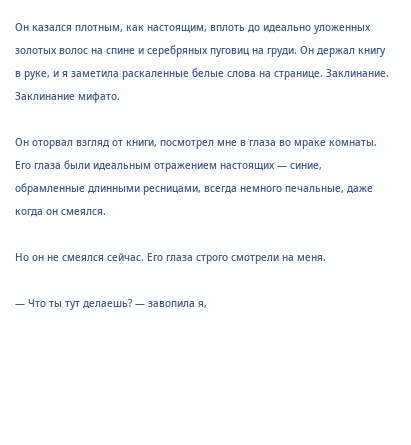Он казался плотным, как настоящим, вплоть до идеально уложенных золотых волос на спине и серебряных пуговиц на груди. Он держал книгу в руке, и я заметила раскаленные белые слова на странице. Заклинание. Заклинание мифато.

Он оторвал взгляд от книги, посмотрел мне в глаза во мраке комнаты. Его глаза были идеальным отражением настоящих — синие, обрамленные длинными ресницами, всегда немного печальные, даже когда он смеялся.

Но он не смеялся сейчас. Его глаза строго смотрели на меня.

— Что ты тут делаешь? — завопила я,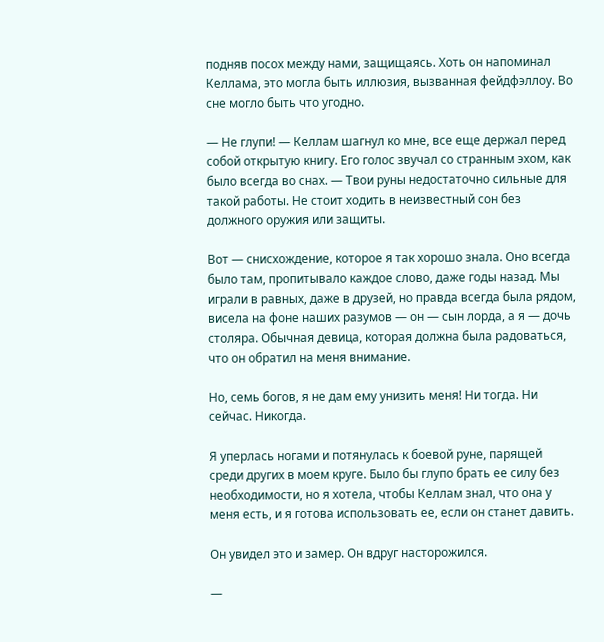подняв посох между нами, защищаясь. Хоть он напоминал Келлама, это могла быть иллюзия, вызванная фейдфэллоу. Во сне могло быть что угодно.

— Не глупи! — Келлам шагнул ко мне, все еще держал перед собой открытую книгу. Его голос звучал со странным эхом, как было всегда во снах. — Твои руны недостаточно сильные для такой работы. Не стоит ходить в неизвестный сон без должного оружия или защиты.

Вот — снисхождение, которое я так хорошо знала. Оно всегда было там, пропитывало каждое слово, даже годы назад. Мы играли в равных, даже в друзей, но правда всегда была рядом, висела на фоне наших разумов — он — сын лорда, а я — дочь столяра. Обычная девица, которая должна была радоваться, что он обратил на меня внимание.

Но, семь богов, я не дам ему унизить меня! Ни тогда. Ни сейчас. Никогда.

Я уперлась ногами и потянулась к боевой руне, парящей среди других в моем круге. Было бы глупо брать ее силу без необходимости, но я хотела, чтобы Келлам знал, что она у меня есть, и я готова использовать ее, если он станет давить.

Он увидел это и замер. Он вдруг насторожился.

—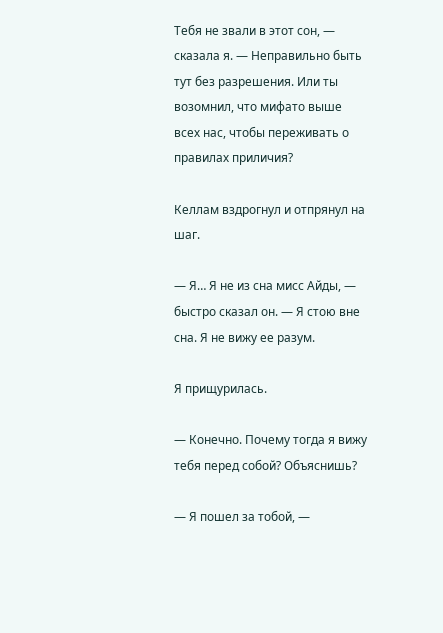Тебя не звали в этот сон, — сказала я. — Неправильно быть тут без разрешения. Или ты возомнил, что мифато выше всех нас, чтобы переживать о правилах приличия?

Келлам вздрогнул и отпрянул на шаг.

— Я… Я не из сна мисс Айды, — быстро сказал он. — Я стою вне сна. Я не вижу ее разум.

Я прищурилась.

— Конечно. Почему тогда я вижу тебя перед собой? Объяснишь?

— Я пошел за тобой, —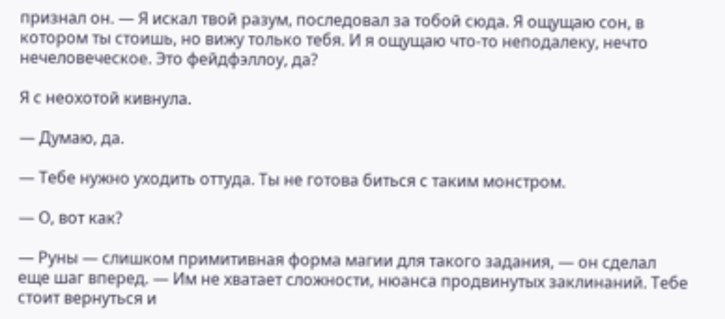признал он. — Я искал твой разум, последовал за тобой сюда. Я ощущаю сон, в котором ты стоишь, но вижу только тебя. И я ощущаю что-то неподалеку, нечто нечеловеческое. Это фейдфэллоу, да?

Я с неохотой кивнула.

— Думаю, да.

— Тебе нужно уходить оттуда. Ты не готова биться с таким монстром.

— О, вот как?

— Руны — слишком примитивная форма магии для такого задания, — он сделал еще шаг вперед. — Им не хватает сложности, нюанса продвинутых заклинаний. Тебе стоит вернуться и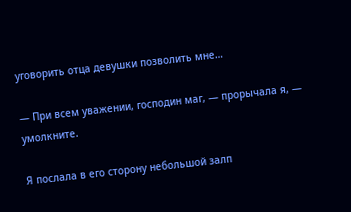уговорить отца девушки позволить мне…

— При всем уважении, господин маг, — прорычала я, — умолкните.

Я послала в его сторону небольшой залп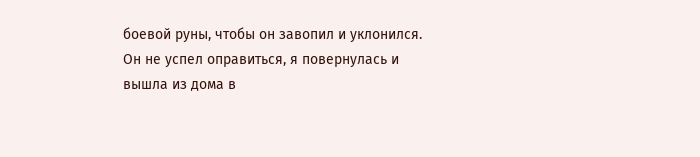боевой руны, чтобы он завопил и уклонился. Он не успел оправиться, я повернулась и вышла из дома в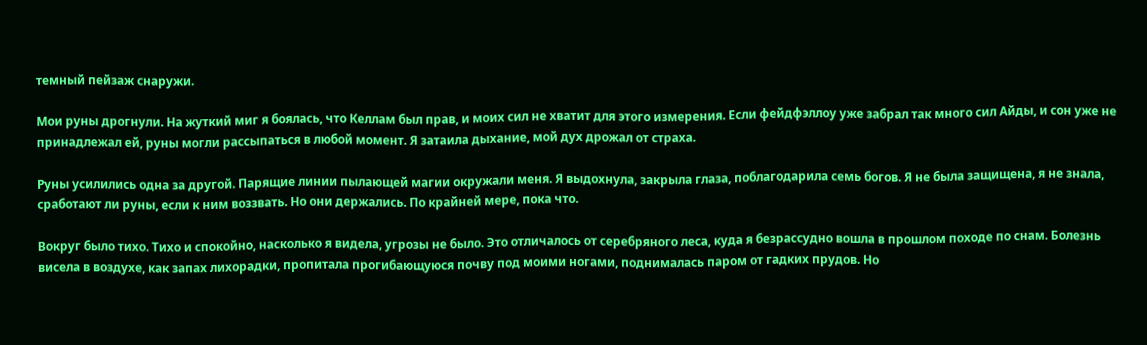темный пейзаж снаружи.

Мои руны дрогнули. На жуткий миг я боялась, что Келлам был прав, и моих сил не хватит для этого измерения. Если фейдфэллоу уже забрал так много сил Айды, и сон уже не принадлежал ей, руны могли рассыпаться в любой момент. Я затаила дыхание, мой дух дрожал от страха.

Руны усилились одна за другой. Парящие линии пылающей магии окружали меня. Я выдохнула, закрыла глаза, поблагодарила семь богов. Я не была защищена, я не знала, сработают ли руны, если к ним воззвать. Но они держались. По крайней мере, пока что.

Вокруг было тихо. Тихо и спокойно, насколько я видела, угрозы не было. Это отличалось от серебряного леса, куда я безрассудно вошла в прошлом походе по снам. Болезнь висела в воздухе, как запах лихорадки, пропитала прогибающуюся почву под моими ногами, поднималась паром от гадких прудов. Но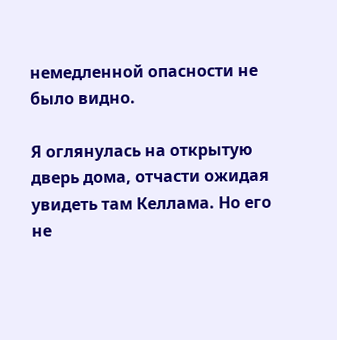немедленной опасности не было видно.

Я оглянулась на открытую дверь дома, отчасти ожидая увидеть там Келлама. Но его не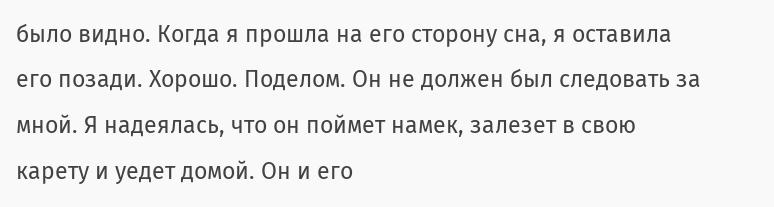было видно. Когда я прошла на его сторону сна, я оставила его позади. Хорошо. Поделом. Он не должен был следовать за мной. Я надеялась, что он поймет намек, залезет в свою карету и уедет домой. Он и его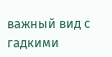важный вид с гадкими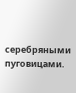серебряными пуговицами.